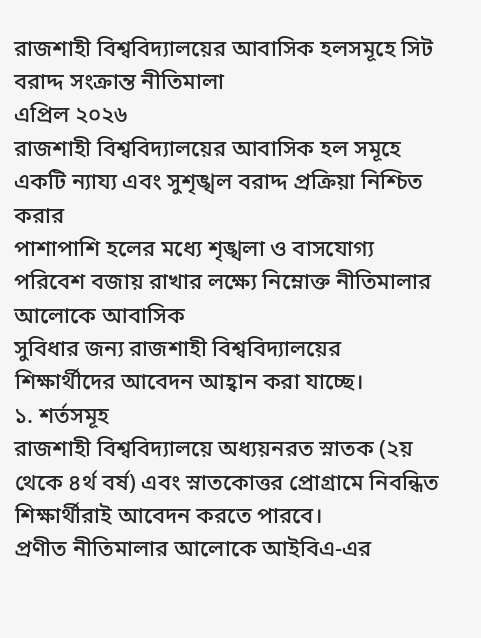রাজশাহী বিশ্ববিদ্যালয়ের আবাসিক হলসমূহে সিট বরাদ্দ সংক্রান্ত নীতিমালা
এপ্রিল ২০২৬
রাজশাহী বিশ্ববিদ্যালয়ের আবাসিক হল সমূহে একটি ন্যায্য এবং সুশৃঙ্খল বরাদ্দ প্রক্রিয়া নিশ্চিত করার
পাশাপাশি হলের মধ্যে শৃঙ্খলা ও বাসযোগ্য পরিবেশ বজায় রাখার লক্ষ্যে নিম্নোক্ত নীতিমালার আলোকে আবাসিক
সুবিধার জন্য রাজশাহী বিশ্ববিদ্যালয়ের শিক্ষার্থীদের আবেদন আহ্বান করা যাচ্ছে।
১. শর্তসমূহ
রাজশাহী বিশ্ববিদ্যালয়ে অধ্যয়নরত স্নাতক (২য় থেকে ৪র্থ বর্ষ) এবং স্নাতকোত্তর প্রোগ্রামে নিবন্ধিত
শিক্ষার্থীরাই আবেদন করতে পারবে।
প্রণীত নীতিমালার আলোকে আইবিএ-এর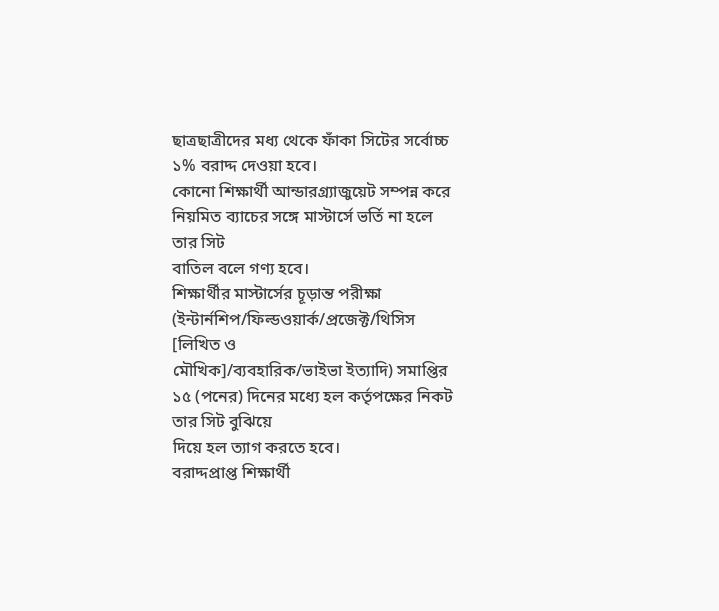ছাত্রছাত্রীদের মধ্য থেকে ফাঁকা সিটের সর্বোচ্চ ১% বরাদ্দ দেওয়া হবে।
কোনো শিক্ষার্থী আন্ডারগ্র্যাজুয়েট সম্পন্ন করে নিয়মিত ব্যাচের সঙ্গে মাস্টার্সে ভর্তি না হলে তার সিট
বাতিল বলে গণ্য হবে।
শিক্ষার্থীর মাস্টার্সের চূড়ান্ত পরীক্ষা (ইন্টার্নশিপ/ফিল্ডওয়ার্ক/প্রজেক্ট/থিসিস [লিখিত ও
মৌখিক]/ব্যবহারিক/ভাইভা ইত্যাদি) সমাপ্তির ১৫ (পনের) দিনের মধ্যে হল কর্তৃপক্ষের নিকট তার সিট বুঝিয়ে
দিয়ে হল ত্যাগ করতে হবে।
বরাদ্দপ্রাপ্ত শিক্ষার্থী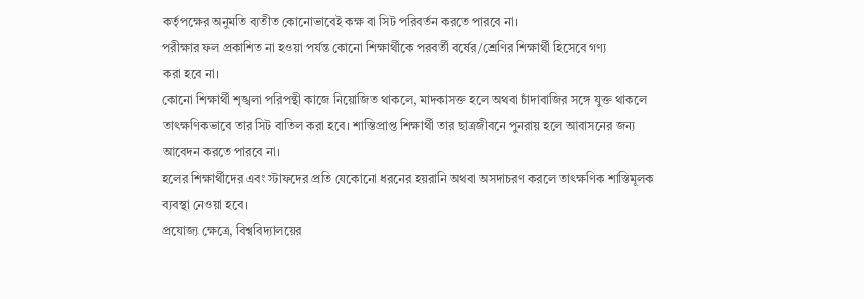কর্তৃপক্ষের অনুমতি ব্যতীত কোনোভাবেই কক্ষ বা সিট পরিবর্তন করতে পারবে না।
পরীক্ষার ফল প্রকাশিত না হওয়া পর্যন্ত কোনো শিক্ষার্থীকে পরবর্তী বর্ষের/শ্রেণির শিক্ষার্থী হিসেবে গণ্য
করা হবে না।
কোনো শিক্ষার্থী শৃঙ্খলা পরিপন্থী কাজে নিয়োজিত থাকলে, মাদকাসক্ত হলে অথবা চাঁদাবাজির সঙ্গে যুক্ত থাকলে
তাৎক্ষণিকভাবে তার সিট বাতিল করা হবে। শাস্তিপ্রাপ্ত শিক্ষার্থী তার ছাত্রজীবনে পুনরায় হলে আবাসনের জন্য
আবেদন করতে পারবে না।
হলের শিক্ষার্থীদের এবং স্টাফদের প্রতি যেকোনো ধরনের হয়রানি অথবা অসদাচরণ করলে তাৎক্ষণিক শাস্তিমূলক
ব্যবস্থা নেওয়া হবে।
প্রযোজ্য ক্ষেত্রে, বিশ্ববিদ্যালয়ের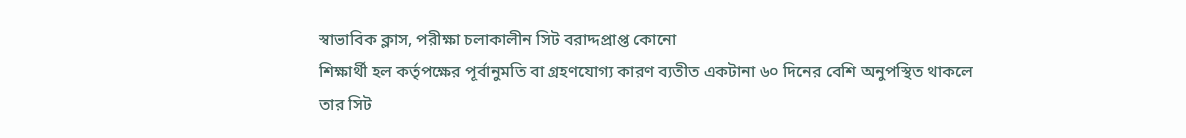স্বাভাবিক ক্লাস, পরীক্ষা চলাকালীন সিট বরাদ্দপ্রাপ্ত কোনো
শিক্ষার্থী হল কর্তৃপক্ষের পূর্বানুমতি বা গ্রহণযোগ্য কারণ ব্যতীত একটানা ৬০ দিনের বেশি অনুপস্থিত থাকলে
তার সিট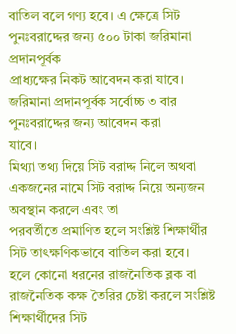বাতিল বলে গণ্য হবে। এ ক্ষেত্রে সিট পুনঃবরাদ্দের জন্য ৫০০ টাকা জরিমানা প্রদানপূর্বক
প্রাধ্যক্ষের নিকট আবেদন করা যাবে। জরিমানা প্রদানপূর্বক সর্বোচ্চ ৩ বার পুনঃবরাদ্দের জন্য আবেদন করা
যাবে।
মিথ্যা তথ্য দিয়ে সিট বরাদ্দ নিলে অথবা একজনের নামে সিট বরাদ্দ নিয়ে অন্যজন অবস্থান করলে এবং তা
পরবর্তীতে প্রমাণিত হলে সংশ্লিষ্ট শিক্ষার্থীর সিট তাৎক্ষণিকভাবে বাতিল করা হবে।
হলে কোনো ধরনের রাজনৈতিক ব্লক বা রাজনৈতিক কক্ষ তৈরির চেষ্টা করলে সংশ্লিষ্ট শিক্ষার্থীদের সিট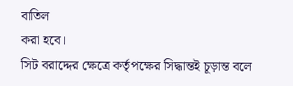বাতিল
করা হবে।
সিট বরাদ্দের ক্ষেত্রে কর্তৃপক্ষের সিদ্ধান্তই চূড়ান্ত বলে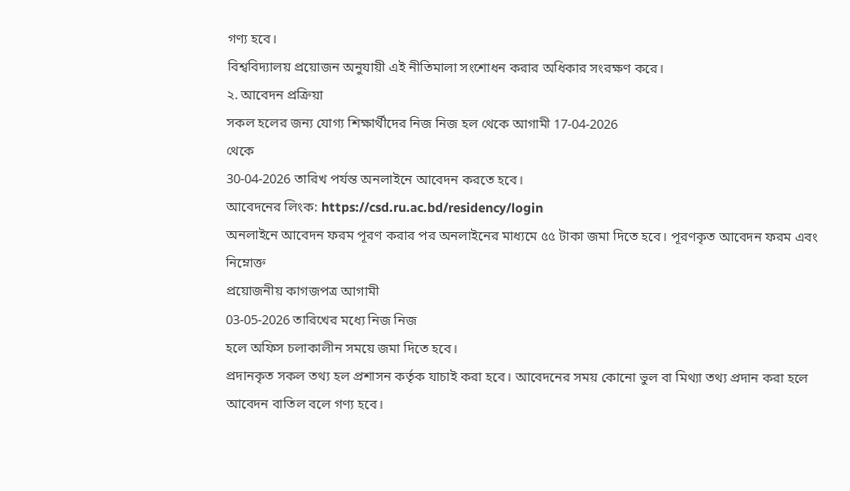গণ্য হবে।
বিশ্ববিদ্যালয় প্রয়োজন অনুযায়ী এই নীতিমালা সংশোধন করার অধিকার সংরক্ষণ করে।
২. আবেদন প্রক্রিয়া
সকল হলের জন্য যোগ্য শিক্ষার্থীদের নিজ নিজ হল থেকে আগামী 17-04-2026
থেকে
30-04-2026 তারিখ পর্যন্ত অনলাইনে আবেদন করতে হবে।
আবেদনের লিংক: https://csd.ru.ac.bd/residency/login
অনলাইনে আবেদন ফরম পূরণ করার পর অনলাইনের মাধ্যমে ৫৫ টাকা জমা দিতে হবে। পূরণকৃত আবেদন ফরম এবং নিম্নোক্ত
প্রয়োজনীয় কাগজপত্র আগামী
03-05-2026 তারিখের মধ্যে নিজ নিজ
হলে অফিস চলাকালীন সময়ে জমা দিতে হবে।
প্রদানকৃত সকল তথ্য হল প্রশাসন কর্তৃক যাচাই করা হবে। আবেদনের সময় কোনো ভুল বা মিথ্যা তথ্য প্রদান করা হলে
আবেদন বাতিল বলে গণ্য হবে।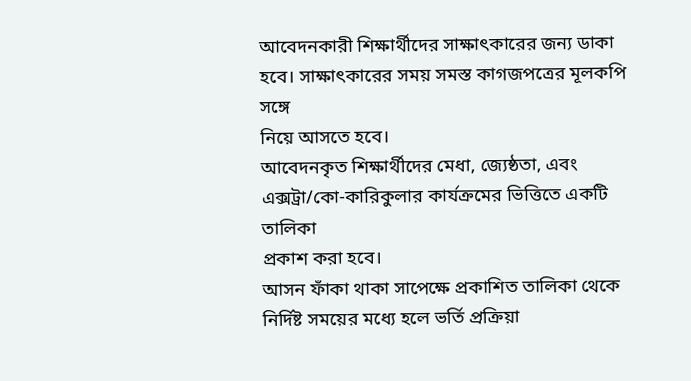আবেদনকারী শিক্ষার্থীদের সাক্ষাৎকারের জন্য ডাকা হবে। সাক্ষাৎকারের সময় সমস্ত কাগজপত্রের মূলকপি সঙ্গে
নিয়ে আসতে হবে।
আবেদনকৃত শিক্ষার্থীদের মেধা, জ্যেষ্ঠতা, এবং এক্সট্রা/কো-কারিকুলার কার্যক্রমের ভিত্তিতে একটি তালিকা
প্রকাশ করা হবে।
আসন ফাঁকা থাকা সাপেক্ষে প্রকাশিত তালিকা থেকে নির্দিষ্ট সময়ের মধ্যে হলে ভর্তি প্রক্রিয়া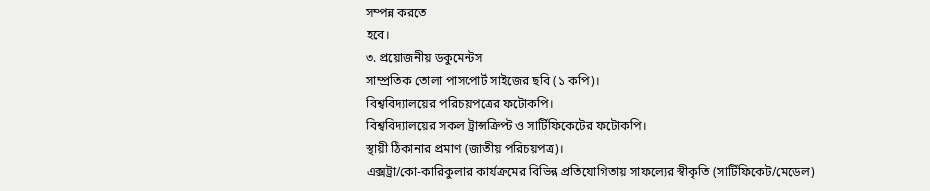সম্পন্ন করতে
হবে।
৩. প্রয়োজনীয় ডকুমেন্টস
সাম্প্রতিক তোলা পাসপোর্ট সাইজের ছবি (১ কপি)।
বিশ্ববিদ্যালয়ের পরিচয়পত্রের ফটোকপি।
বিশ্ববিদ্যালয়ের সকল ট্রান্সক্রিপ্ট ও সার্টিফিকেটের ফটোকপি।
স্থায়ী ঠিকানার প্রমাণ (জাতীয় পরিচয়পত্র)।
এক্সট্রা/কো-কারিকুলার কার্যক্রমের বিভিন্ন প্রতিযোগিতায় সাফল্যের স্বীকৃতি (সার্টিফিকেট/মেডেল)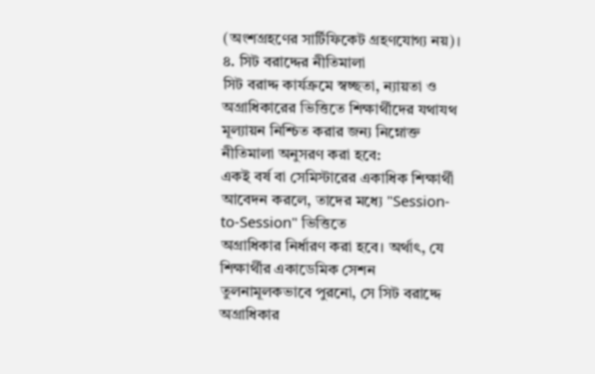(অংশগ্রহণের সার্টিফিকেট গ্রহণযোগ্য নয়)।
৪. সিট বরাদ্দের নীতিমালা
সিট বরাদ্দ কার্যক্রমে স্বচ্ছতা, ন্যায়তা ও অগ্রাধিকারের ভিত্তিতে শিক্ষার্থীদের যথাযথ
মূল্যায়ন নিশ্চিত করার জন্য নিম্নোক্ত নীতিমালা অনুসরণ করা হবে:
একই বর্ষ বা সেমিস্টারের একাধিক শিক্ষার্থী আবেদন করলে, তাদের মধ্যে "Session-to-Session" ভিত্তিতে
অগ্রাধিকার নির্ধারণ করা হবে। অর্থাৎ, যে শিক্ষার্থীর একাডেমিক সেশন তুলনামূলকভাবে পুরনো, সে সিট বরাদ্দে
অগ্রাধিকার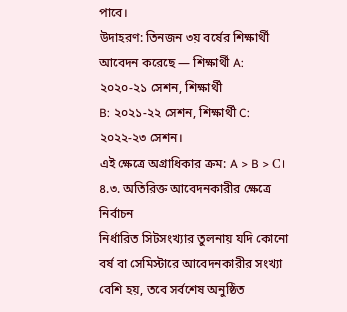পাবে।
উদাহরণ: তিনজন ৩য় বর্ষের শিক্ষার্থী আবেদন করেছে — শিক্ষার্থী A: ২০২০-২১ সেশন, শিক্ষার্থী
B: ২০২১-২২ সেশন, শিক্ষার্থী C: ২০২২-২৩ সেশন।
এই ক্ষেত্রে অগ্রাধিকার ক্রম: A > B > C।
৪.৩. অতিরিক্ত আবেদনকারীর ক্ষেত্রে নির্বাচন
নির্ধারিত সিটসংখ্যার তুলনায় যদি কোনো বর্ষ বা সেমিস্টারে আবেদনকারীর সংখ্যা বেশি হয়, তবে সর্বশেষ অনুষ্ঠিত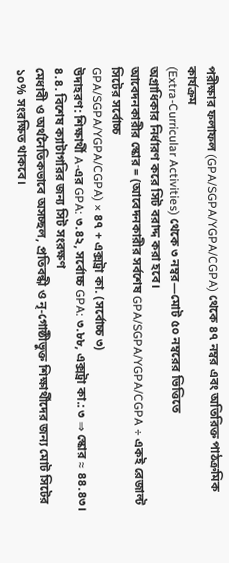পরীক্ষার ফলাফল (GPA/SGPA/YGPA/CGPA) থেকে ৪৭ নম্বর এবং অতিরিক্ত পাঠক্রমিক কার্যক্রম
(Extra-Curricular Activities) থেকে ৩ নম্বর—মোট ৫০ নম্বরের ভিত্তিতে
অগ্রাধিকার নির্ধারণ করে সিট বরাদ্দ করা হবে।
আবেদনকারীর স্কোর = (আবেদনকারীর সর্বশেষ GPA/SGPA/YGPA/CGPA ÷ একই রেজাল্ট সিটের সর্বোচ্চ
GPA/SGPA/YGPA/CGPA) × ৪৭ + এক্সট্রা কা. (সর্বোচ্চ ৩)
উদাহরণ: শিক্ষার্থী A-এর GPA: ৩.৪২, সর্বোচ্চ GPA: ৩.৮৮, এক্সট্রা কা.: ৩ ⇒ স্কোর ≈ ৪৪.৪৩।
৪.৪. বিশেষ ক্যাটাগরির জন্য সিট সংরক্ষণ
মেধাবী ও অর্থনৈতিকভাবে অসচ্ছল, প্রতিবন্ধী ও নৃ-গোষ্ঠীভুক্ত শিক্ষার্থীদের জন্য মোট সিটের
১০% সংরক্ষিত থাকবে।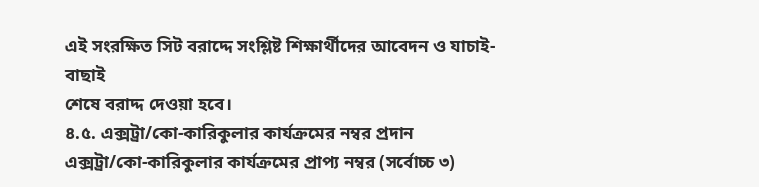এই সংরক্ষিত সিট বরাদ্দে সংশ্লিষ্ট শিক্ষার্থীদের আবেদন ও যাচাই-বাছাই
শেষে বরাদ্দ দেওয়া হবে।
৪.৫. এক্সট্রা/কো-কারিকুলার কার্যক্রমের নম্বর প্রদান
এক্সট্রা/কো-কারিকুলার কার্যক্রমের প্রাপ্য নম্বর (সর্বোচ্চ ৩)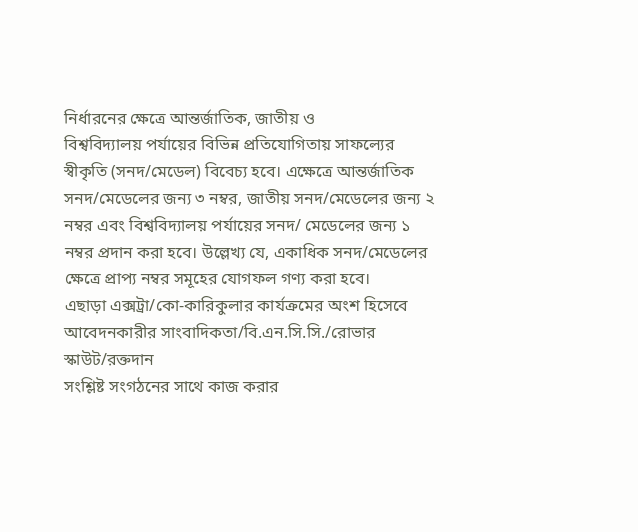নির্ধারনের ক্ষেত্রে আন্তর্জাতিক, জাতীয় ও
বিশ্ববিদ্যালয় পর্যায়ের বিভিন্ন প্রতিযোগিতায় সাফল্যের স্বীকৃতি (সনদ/মেডেল) বিবেচ্য হবে। এক্ষেত্রে আন্তর্জাতিক
সনদ/মেডেলের জন্য ৩ নম্বর, জাতীয় সনদ/মেডেলের জন্য ২ নম্বর এবং বিশ্ববিদ্যালয় পর্যায়ের সনদ/ মেডেলের জন্য ১
নম্বর প্রদান করা হবে। উল্লেখ্য যে, একাধিক সনদ/মেডেলের ক্ষেত্রে প্রাপ্য নম্বর সমূহের যোগফল গণ্য করা হবে।
এছাড়া এক্সট্রা/কো-কারিকুলার কার্যক্রমের অংশ হিসেবে আবেদনকারীর সাংবাদিকতা/বি.এন.সি.সি./রোভার স্কাউট/রক্তদান
সংশ্লিষ্ট সংগঠনের সাথে কাজ করার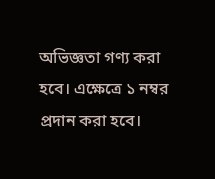অভিজ্ঞতা গণ্য করা হবে। এক্ষেত্রে ১ নম্বর প্রদান করা হবে।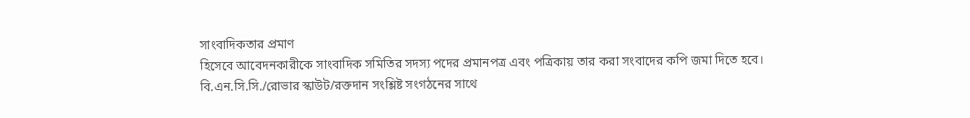সাংবাদিকতার প্রমাণ
হিসেবে আবেদনকারীকে সাংবাদিক সমিতির সদস্য পদের প্রমানপত্র এবং পত্রিকায় তার করা সংবাদের কপি জমা দিতে হবে।
বি.এন.সি.সি./রোভার স্কাউট/রক্তদান সংশ্লিষ্ট সংগঠনের সাথে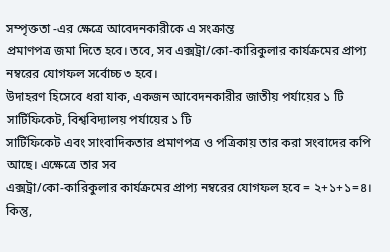সম্পৃক্ততা -এর ক্ষেত্রে আবেদনকারীকে এ সংক্রান্ত
প্রমাণপত্র জমা দিতে হবে। তবে, সব এক্সট্রা/কো-কারিকুলার কার্যক্রমের প্রাপ্য নম্বরের যোগফল সর্বোচ্চ ৩ হবে।
উদাহরণ হিসেবে ধরা যাক, একজন আবেদনকারীর জাতীয় পর্যায়ের ১ টি সার্টিফিকেট, বিশ্ববিদ্যালয় পর্যায়ের ১ টি
সার্টিফিকেট এবং সাংবাদিকতার প্রমাণপত্র ও পত্রিকায় তার করা সংবাদের কপি আছে। এক্ষেত্রে তার সব
এক্সট্রা/কো-কারিকুলার কার্যক্রমের প্রাপ্য নম্বরের যোগফল হবে = ২+১+১=৪। কিন্তু,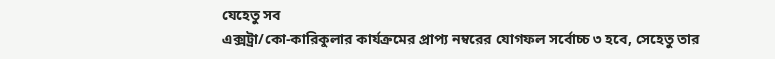যেহেতু সব
এক্সট্রা/কো-কারিকুলার কার্যক্রমের প্রাপ্য নম্বরের যোগফল সর্বোচ্চ ৩ হবে, সেহেতু তার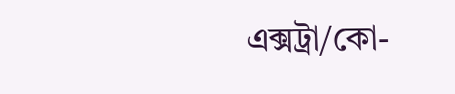এক্সট্রা/কো-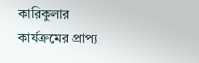কারিকুলার
কার্যক্রমের প্রাপ্য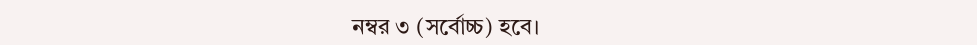নম্বর ৩ (সর্বোচ্চ) হবে।